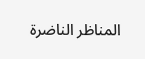المناظر الناضرة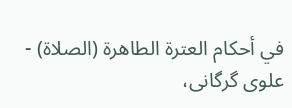في أحکام العترة الطاهرة (الصلاة) - علوی گرگانی،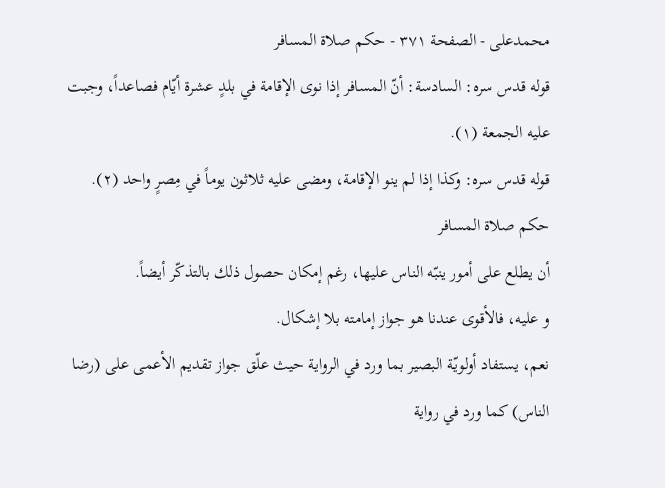محمدعلی - الصفحة ٣٧١ - حكم صلاة المسافر
قوله قدس سره: السادسة: أنّ المسافر إذا نوى الإقامة في بلدٍ عشرة أيّام فصاعداً، وجبت عليه الجمعة (١).
قوله قدس سره: وكذا إذا لم ينو الإقامة، ومضى عليه ثلاثون يوماً في مِصرٍ واحد (٢).
حكم صلاة المسافر
أن يطلع على أمور ينبّه الناس عليها، رغم إمكان حصول ذلك بالتذكّر أيضاً.
و عليه، فالأقوى عندنا هو جواز إمامته بلا إشكال.
نعم، يستفاد أولويّة البصير بما ورد في الرواية حيث علّق جواز تقديم الأعمى على (رضا الناس) كما ورد في رواية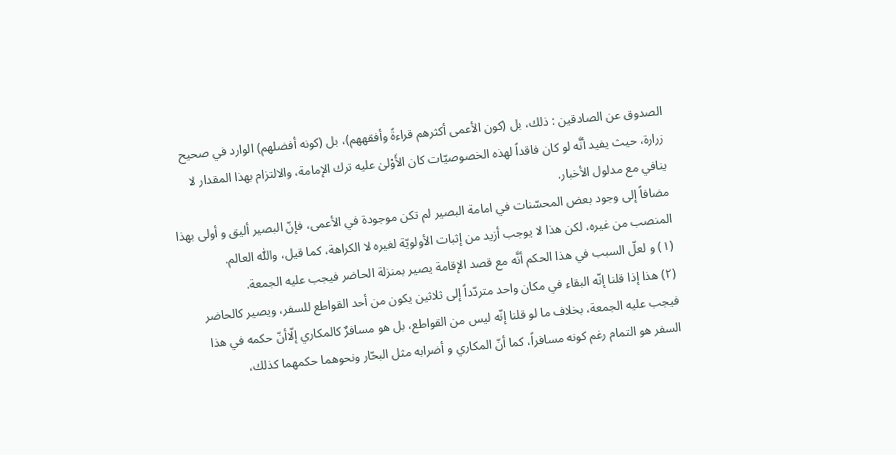الصدوق عن الصادقين : ذلك، بل (كون الأعمى أكثرهم قراءةً وأفقههم)، بل (كونه أفضلهم) الوارد في صحيح زرارة، حيث يفيد أنَّه لو كان فاقداً لهذه الخصوصيّات كان الأَوْلىٰ عليه ترك الإمامة، والالتزام بهذا المقدار لا ينافي مع مدلول الأخبار.
مضافاً إلى وجود بعض المحسّنات في امامة البصير لم تكن موجودة في الأعمى، فإنّ البصير أليق و أولى بهذا المنصب من غيره، لكن هذا لا يوجب أزيد من إثبات الأولويّة لغيره لا الكراهة، كما قيل، واللّٰه العالم.
(١) و لعلّ السبب في هذا الحكم أنَّه مع قصد الإقامة يصير بمنزلة الحاضر فيجب عليه الجمعة.
(٢) هذا إذا قلنا إنّه البقاء في مكان واحد متردّداً إلى ثلاثين يكون من أحد القواطع للسفر، ويصير كالحاضر فيجب عليه الجمعة، بخلاف ما لو قلنا إنّه ليس من القواطع، بل هو مسافرٌ كالمكاري إلّاأنّ حكمه في هذا السفر هو التمام رغم كونه مسافراً، كما أنّ المكاري و أضرابه مثل البحّار ونحوهما حكمهما كذلك،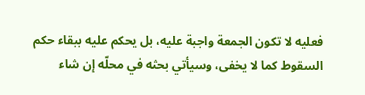فعليه لا تكون الجمعة واجبة عليه، بل يحكم عليه ببقاء حكم السقوط كما لا يخفى، وسيأتي بحثه في محلّه إن شاء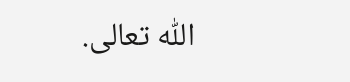اللّٰه تعالى.